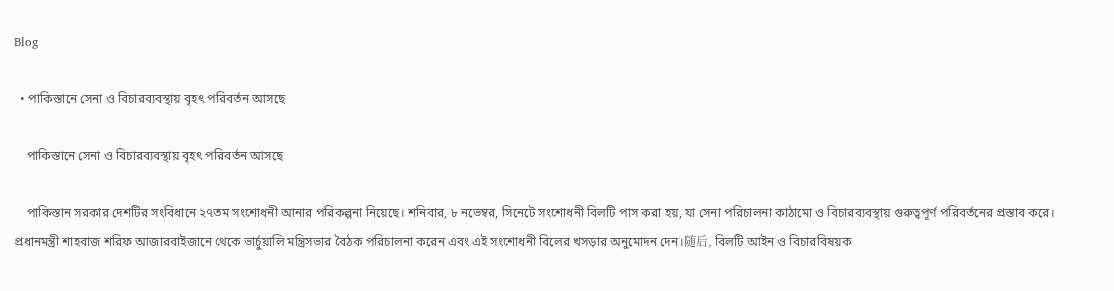Blog

  • পাকিস্তানে সেনা ও বিচারব্যবস্থায় বৃহৎ পরিবর্তন আসছে

    পাকিস্তানে সেনা ও বিচারব্যবস্থায় বৃহৎ পরিবর্তন আসছে

    পাকিস্তান সরকার দেশটির সংবিধানে ২৭তম সংশোধনী আনার পরিকল্পনা নিয়েছে। শনিবার, ৮ নভেম্বর, সিনেটে সংশোধনী বিলটি পাস করা হয়, যা সেনা পরিচালনা কাঠামো ও বিচারব্যবস্থায় গুরুত্বপূর্ণ পরিবর্তনের প্রস্তাব করে। প্রধানমন্ত্রী শাহবাজ শরিফ আজারবাইজানে থেকে ভার্চুয়ালি মন্ত্রিসভার বৈঠক পরিচালনা করেন এবং এই সংশোধনী বিলের খসড়ার অনুমোদন দেন।随后, বিলটি আইন ও বিচারবিষয়ক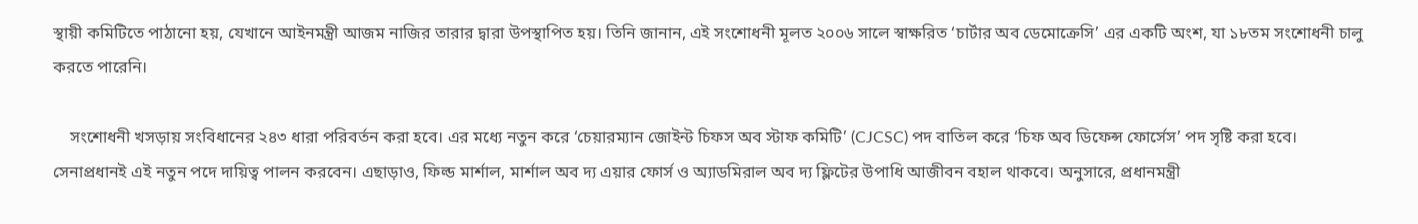স্থায়ী কমিটিতে পাঠানো হয়, যেখানে আইনমন্ত্রী আজম নাজির তারার দ্বারা উপস্থাপিত হয়। তিনি জানান, এই সংশোধনী মূলত ২০০৬ সালে স্বাক্ষরিত ‘চার্টার অব ডেমোক্রেসি’ এর একটি অংশ, যা ১৮তম সংশোধনী চালু করতে পারেনি।

    সংশোধনী খসড়ায় সংবিধানের ২৪৩ ধারা পরিবর্তন করা হবে। এর মধ্যে নতুন করে ‘চেয়ারম্যান জোইন্ট চিফস অব স্টাফ কমিটি’ (CJCSC) পদ বাতিল করে ‘চিফ অব ডিফেন্স ফোর্সেস’ পদ সৃষ্টি করা হবে। সেনাপ্রধানই এই নতুন পদে দায়িত্ব পালন করবেন। এছাড়াও, ফিল্ড মার্শাল, মার্শাল অব দ্য এয়ার ফোর্স ও অ্যাডমিরাল অব দ্য ফ্লিটের উপাধি আজীবন বহাল থাকবে। অনুসারে, প্রধানমন্ত্রী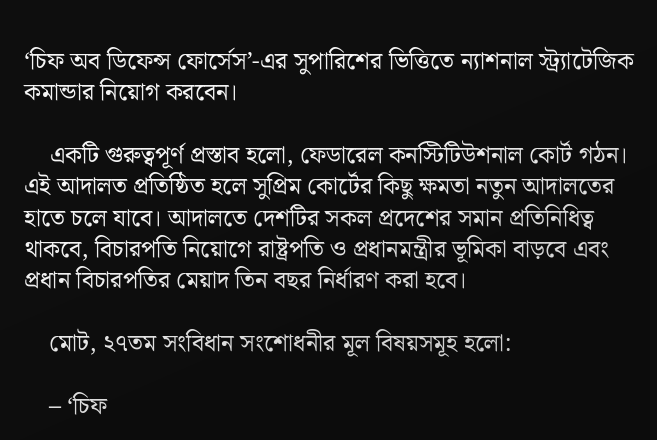‘চিফ অব ডিফেন্স ফোর্সেস’-এর সুপারিশের ভিত্তিতে ন্যাশনাল স্ট্র্যাটেজিক কমান্ডার নিয়োগ করবেন।

    একটি গুরুত্বপূর্ণ প্রস্তাব হলো, ফেডারেল কনস্টিটিউশনাল কোর্ট গঠন। এই আদালত প্রতিষ্ঠিত হলে সুপ্রিম কোর্টের কিছু ক্ষমতা নতুন আদালতের হাতে চলে যাবে। আদালতে দেশটির সকল প্রদেশের সমান প্রতিনিধিত্ব থাকবে, বিচারপতি নিয়োগে রাষ্ট্রপতি ও প্রধানমন্ত্রীর ভূমিকা বাড়বে এবং প্রধান বিচারপতির মেয়াদ তিন বছর নির্ধারণ করা হবে।

    মোট, ২৭তম সংবিধান সংশোধনীর মূল বিষয়সমূহ হলো:

    – ‘চিফ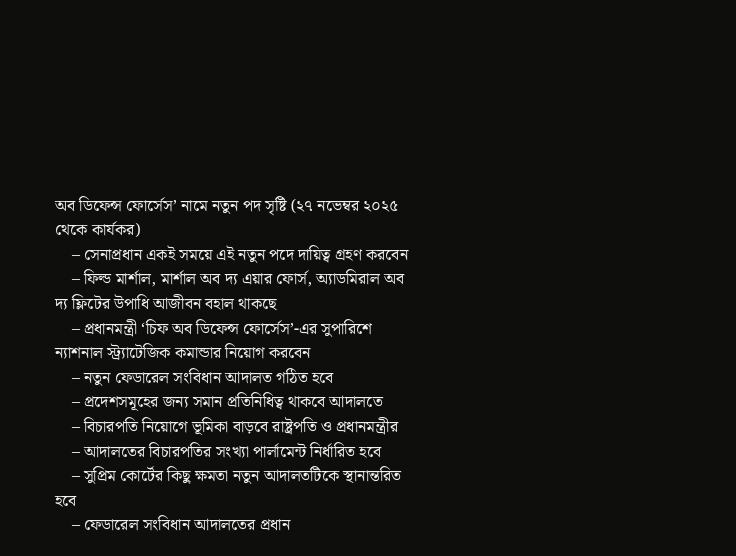অব ডিফেন্স ফোর্সেস’ নামে নতুন পদ সৃষ্টি (২৭ নভেম্বর ২০২৫ থেকে কার্যকর)
    – সেনাপ্রধান একই সময়ে এই নতুন পদে দায়িত্ব গ্রহণ করবেন
    – ফিল্ড মার্শাল, মার্শাল অব দ্য এয়ার ফোর্স, অ্যাডমিরাল অব দ্য ফ্লিটের উপাধি আজীবন বহাল থাকছে
    – প্রধানমন্ত্রী ‘চিফ অব ডিফেন্স ফোর্সেস’-এর সুপারিশে ন্যাশনাল স্ট্র্যাটেজিক কমান্ডার নিয়োগ করবেন
    – নতুন ফেডারেল সংবিধান আদালত গঠিত হবে
    – প্রদেশসমূহের জন্য সমান প্রতিনিধিত্ব থাকবে আদালতে
    – বিচারপতি নিয়োগে ভূমিকা বাড়বে রাষ্ট্রপতি ও প্রধানমন্ত্রীর
    – আদালতের বিচারপতির সংখ্যা পার্লামেন্ট নির্ধারিত হবে
    – সুপ্রিম কোর্টের কিছু ক্ষমতা নতুন আদালতটিকে স্থানান্তরিত হবে
    – ফেডারেল সংবিধান আদালতের প্রধান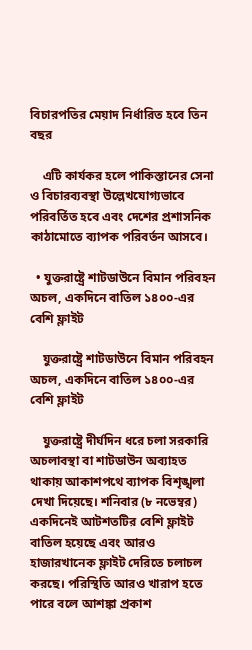বিচারপতির মেয়াদ নির্ধারিত হবে তিন বছর

    এটি কার্যকর হলে পাকিস্তানের সেনা ও বিচারব্যবস্থা উল্লেখযোগ্যভাবে পরিবর্তিত হবে এবং দেশের প্রশাসনিক কাঠামোতে ব্যাপক পরিবর্তন আসবে।

  • যুক্তরাষ্ট্রে শাটডাউনে বিমান পরিবহন অচল, একদিনে বাতিল ১৪০০-এর বেশি ফ্লাইট

    যুক্তরাষ্ট্রে শাটডাউনে বিমান পরিবহন অচল, একদিনে বাতিল ১৪০০-এর বেশি ফ্লাইট

    যুক্তরাষ্ট্রে দীর্ঘদিন ধরে চলা সরকারি অচলাবস্থা বা শাটডাউন অব্যাহত থাকায় আকাশপথে ব্যাপক বিশৃঙ্খলা দেখা দিয়েছে। শনিবার (৮ নভেম্বর) একদিনেই আটশতটির বেশি ফ্লাইট বাতিল হয়েছে এবং আরও হাজারখানেক ফ্লাইট দেরিতে চলাচল করছে। পরিস্থিতি আরও খারাপ হতে পারে বলে আশঙ্কা প্রকাশ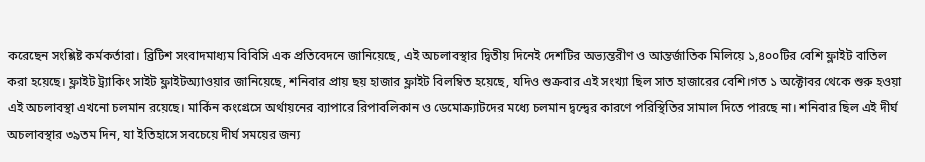করেছেন সংশ্লিষ্ট কর্মকর্তারা। ব্রিটিশ সংবাদমাধ্যম বিবিসি এক প্রতিবেদনে জানিয়েছে, এই অচলাবস্থার দ্বিতীয় দিনেই দেশটির অভ্যন্তরীণ ও আন্তর্জাতিক মিলিয়ে ১,৪০০টির বেশি ফ্লাইট বাতিল করা হয়েছে। ফ্লাইট ট্র্যাকিং সাইট ফ্লাইটঅ্যাওয়ার জানিয়েছে, শনিবার প্রায় ছয় হাজার ফ্লাইট বিলম্বিত হয়েছে, যদিও শুক্রবার এই সংখ্যা ছিল সাত হাজারের বেশি।গত ১ অক্টোবর থেকে শুরু হওয়া এই অচলাবস্থা এখনো চলমান রয়েছে। মার্কিন কংগ্রেসে অর্থায়নের ব্যাপারে রিপাবলিকান ও ডেমোক্র্যাটদের মধ্যে চলমান দ্বন্দ্বের কারণে পরিস্থিতির সামাল দিতে পারছে না। শনিবার ছিল এই দীর্ঘ অচলাবস্থার ৩৯তম দিন, যা ইতিহাসে সবচেয়ে দীর্ঘ সময়ের জন্য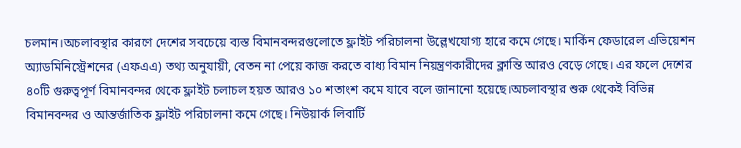চলমান।অচলাবস্থার কারণে দেশের সবচেয়ে ব্যস্ত বিমানবন্দরগুলোতে ফ্লাইট পরিচালনা উল্লেখযোগ্য হারে কমে গেছে। মার্কিন ফেডারেল এভিয়েশন অ্যাডমিনিস্ট্রেশনের (এফএএ) তথ্য অনুযায়ী, বেতন না পেয়ে কাজ করতে বাধ্য বিমান নিয়ন্ত্রণকারীদের ক্লান্তি আরও বেড়ে গেছে। এর ফলে দেশের ৪০টি গুরুত্বপূর্ণ বিমানবন্দর থেকে ফ্লাইট চলাচল হয়ত আরও ১০ শতাংশ কমে যাবে বলে জানানো হয়েছে।অচলাবস্থার শুরু থেকেই বিভিন্ন বিমানবন্দর ও আন্তর্জাতিক ফ্লাইট পরিচালনা কমে গেছে। নিউয়ার্ক লিবার্টি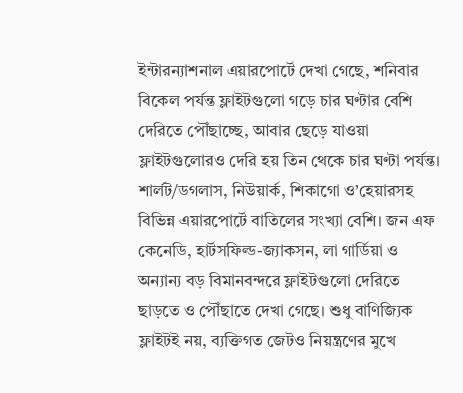ইন্টারন্যাশনাল এয়ারপোর্টে দেখা গেছে, শনিবার বিকেল পর্যন্ত ফ্লাইটগুলো গড়ে চার ঘণ্টার বেশি দেরিতে পৌঁছাচ্ছে, আবার ছেড়ে যাওয়া ফ্লাইটগুলোরও দেরি হয় তিন থেকে চার ঘণ্টা পর্যন্ত। শার্লট/ডগলাস, নিউয়ার্ক, শিকাগো ও’হেয়ারসহ বিভিন্ন এয়ারপোর্টে বাতিলের সংখ্যা বেশি। জন এফ কেনেডি, হার্টসফিল্ড-জ্যাকসন, লা গার্ডিয়া ও অন্যান্য বড় বিমানবন্দরে ফ্লাইটগুলো দেরিতে ছাড়তে ও পৌঁছাতে দেখা গেছে। শুধু বাণিজ্যিক ফ্লাইটই নয়, ব্যক্তিগত জেটও নিয়ন্ত্রণের মুখে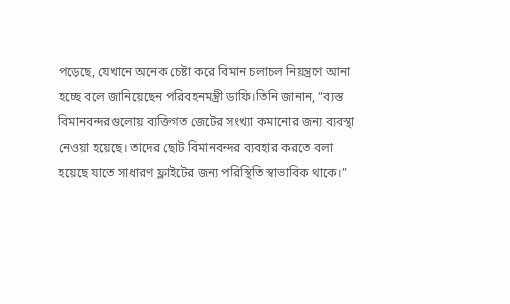পড়েছে, যেখানে অনেক চেষ্টা করে বিমান চলাচল নিয়ন্ত্রণে আনা হচ্ছে বলে জানিয়েছেন পরিবহনমন্ত্রী ডাফি।তিনি জানান, ”ব্যস্ত বিমানবন্দরগুলোয় ব্যক্তিগত জেটের সংখ্যা কমানোর জন্য ব্যবস্থা নেওয়া হয়েছে। তাদের ছোট বিমানবন্দর ব্যবহার করতে বলা হয়েছে যাতে সাধারণ ফ্লাইটের জন্য পরিস্থিতি স্বাভাবিক থাকে।”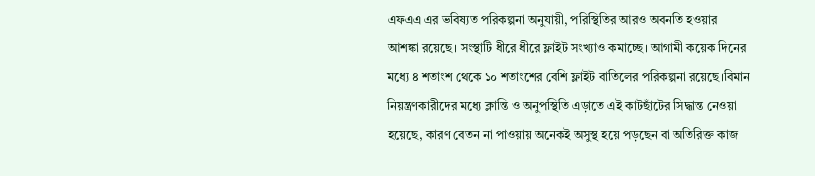এফএএ এর ভবিষ্যত পরিকল্পনা অনুযায়ী, পরিস্থিতির আরও অবনতি হওয়ার আশঙ্কা রয়েছে। সংস্থাটি ধীরে ধীরে ফ্লাইট সংখ্যাও কমাচ্ছে। আগামী কয়েক দিনের মধ্যে ৪ শতাংশ থেকে ১০ শতাংশের বেশি ফ্লাইট বাতিলের পরিকল্পনা রয়েছে।বিমান নিয়ন্ত্রণকারীদের মধ্যে ক্লান্তি ও অনুপস্থিতি এড়াতে এই কাটছাঁটের সিদ্ধান্ত নেওয়া হয়েছে, কারণ বেতন না পাওয়ায় অনেকই অসুস্থ হয়ে পড়ছেন বা অতিরিক্ত কাজ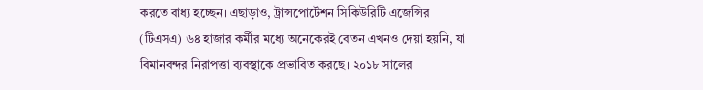করতে বাধ্য হচ্ছেন। এছাড়াও, ট্রান্সপোর্টেশন সিকিউরিটি এজেন্সির (টিএসএ) ৬৪ হাজার কর্মীর মধ্যে অনেকেরই বেতন এখনও দেয়া হয়নি, যা বিমানবন্দর নিরাপত্তা ব্যবস্থাকে প্রভাবিত করছে। ২০১৮ সালের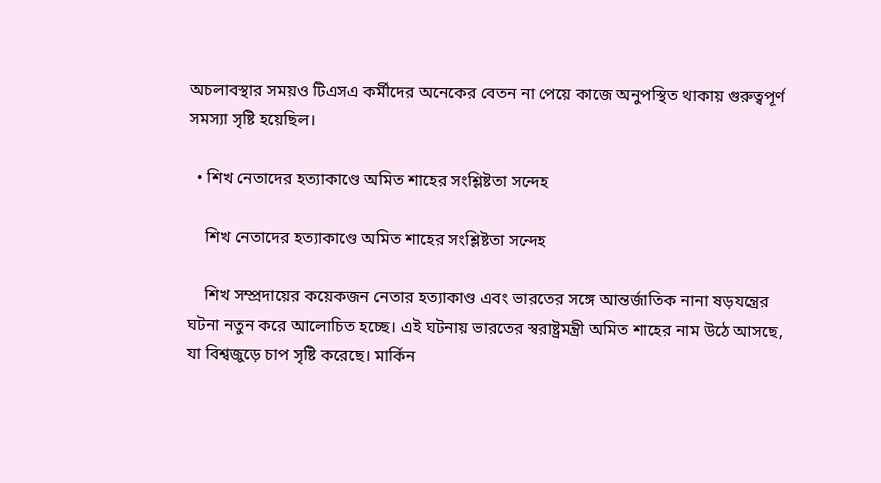অচলাবস্থার সময়ও টিএসএ কর্মীদের অনেকের বেতন না পেয়ে কাজে অনুপস্থিত থাকায় গুরুত্বপূর্ণ সমস্যা সৃষ্টি হয়েছিল।

  • শিখ নেতাদের হত্যাকাণ্ডে অমিত শাহের সংশ্লিষ্টতা সন্দেহ

    শিখ নেতাদের হত্যাকাণ্ডে অমিত শাহের সংশ্লিষ্টতা সন্দেহ

    শিখ সম্প্রদায়ের কয়েকজন নেতার হত্যাকাণ্ড এবং ভারতের সঙ্গে আন্তর্জাতিক নানা ষড়যন্ত্রের ঘটনা নতুন করে আলোচিত হচ্ছে। এই ঘটনায় ভারতের স্বরাষ্ট্রমন্ত্রী অমিত শাহের নাম উঠে আসছে, যা বিশ্বজুড়ে চাপ সৃষ্টি করেছে। মার্কিন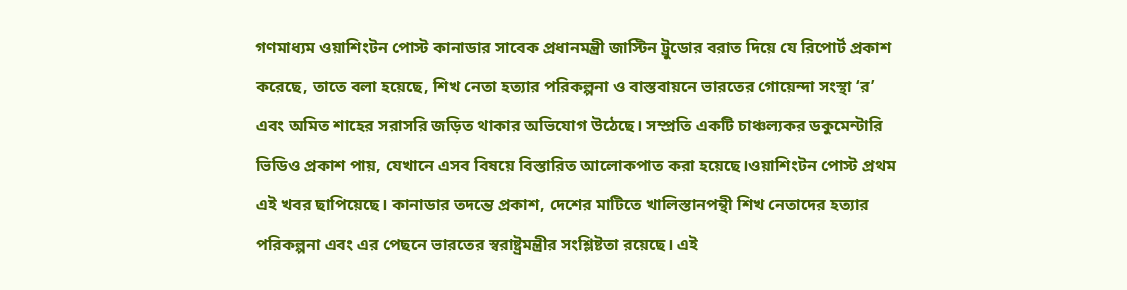গণমাধ্যম ওয়াশিংটন পোস্ট কানাডার সাবেক প্রধানমন্ত্রী জাস্টিন ট্রুডোর বরাত দিয়ে যে রিপোর্ট প্রকাশ করেছে, তাতে বলা হয়েছে, শিখ নেতা হত্যার পরিকল্পনা ও বাস্তবায়নে ভারতের গোয়েন্দা সংস্থা ‘র’ এবং অমিত শাহের সরাসরি জড়িত থাকার অভিযোগ উঠেছে। সম্প্রতি একটি চাঞ্চল্যকর ডকুমেন্টারি ভিডিও প্রকাশ পায়, যেখানে এসব বিষয়ে বিস্তারিত আলোকপাত করা হয়েছে।ওয়াশিংটন পোস্ট প্রথম এই খবর ছাপিয়েছে। কানাডার তদন্তে প্রকাশ, দেশের মাটিতে খালিস্তানপন্থী শিখ নেতাদের হত্যার পরিকল্পনা এবং এর পেছনে ভারতের স্বরাষ্ট্রমন্ত্রীর সংশ্লিষ্টতা রয়েছে। এই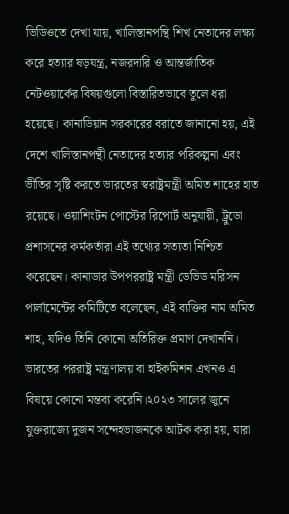ভিডিওতে দেখা যায়, খালিস্তানপন্থি শিখ নেতাদের লক্ষ্য করে হত্যার ষড়যন্ত্র, নজরদারি ও আন্তর্জাতিক নেটওয়ার্কের বিষয়গুলো বিস্তারিতভাবে তুলে ধরা হয়েছে। কানাডিয়ান সরকারের বরাতে জানানো হয়, এই দেশে খালিস্তানপন্থী নেতাদের হত্যার পরিকল্পনা এবং ভীতির সৃষ্টি করতে ভারতের স্বরাষ্ট্রমন্ত্রী অমিত শাহের হাত রয়েছে। ওয়াশিংটন পোস্টের রিপোর্ট অনুযায়ী, ট্রুডো প্রশাসনের কর্মকর্তারা এই তথ্যের সত্যতা নিশ্চিত করেছেন। কানাডার উপপররাষ্ট্র মন্ত্রী ডেভিড মরিসন পার্লামেন্টের কমিটিতে বলেছেন, এই ব্যক্তির নাম অমিত শাহ, যদিও তিনি কোনো অতিরিক্ত প্রমাণ দেখাননি। ভারতের পররাষ্ট্র মন্ত্রণালয় বা হাইকমিশন এখনও এ বিষয়ে কোনো মন্তব্য করেনি।২০২৩ সালের জুনে যুক্তরাজ্যে দুজন সন্দেহভাজনকে আটক করা হয়, যারা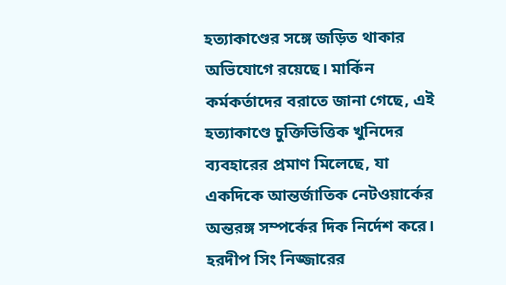হত্যাকাণ্ডের সঙ্গে জড়িত থাকার অভিযোগে রয়েছে। মার্কিন কর্মকর্তাদের বরাতে জানা গেছে, এই হত্যাকাণ্ডে চুক্তিভিত্তিক খুনিদের ব্যবহারের প্রমাণ মিলেছে, যা একদিকে আন্তর্জাতিক নেটওয়ার্কের অন্তরঙ্গ সম্পর্কের দিক নির্দেশ করে। হরদীপ সিং নিজ্জারের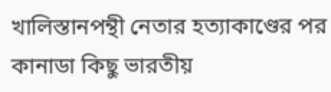খালিস্তানপন্থী নেতার হত্যাকাণ্ডের পর কানাডা কিছু ভারতীয়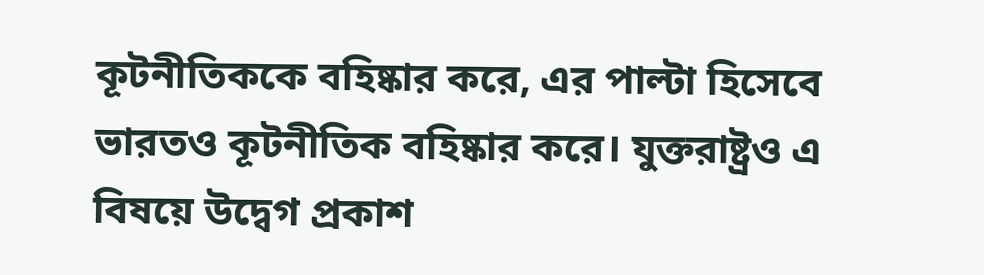কূটনীতিককে বহিষ্কার করে, এর পাল্টা হিসেবে ভারতও কূটনীতিক বহিষ্কার করে। যুক্তরাষ্ট্রও এ বিষয়ে উদ্বেগ প্রকাশ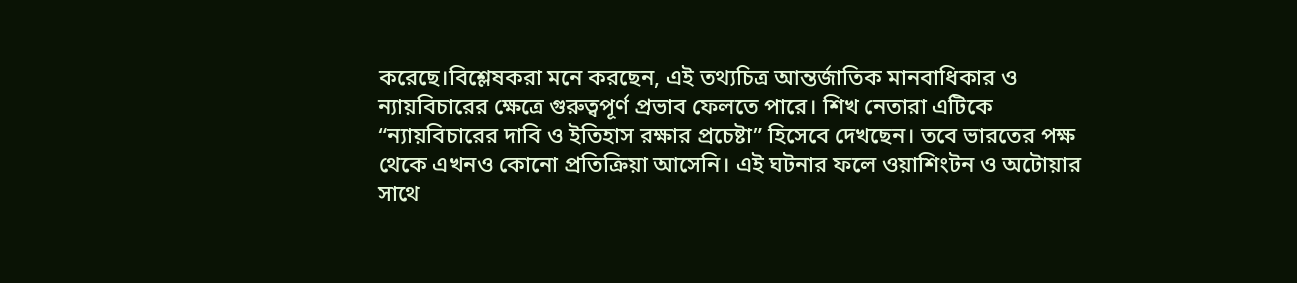করেছে।বিশ্লেষকরা মনে করছেন, এই তথ্যচিত্র আন্তর্জাতিক মানবাধিকার ও ন্যায়বিচারের ক্ষেত্রে গুরুত্বপূর্ণ প্রভাব ফেলতে পারে। শিখ নেতারা এটিকে “ন্যায়বিচারের দাবি ও ইতিহাস রক্ষার প্রচেষ্টা” হিসেবে দেখছেন। তবে ভারতের পক্ষ থেকে এখনও কোনো প্রতিক্রিয়া আসেনি। এই ঘটনার ফলে ওয়াশিংটন ও অটোয়ার সাথে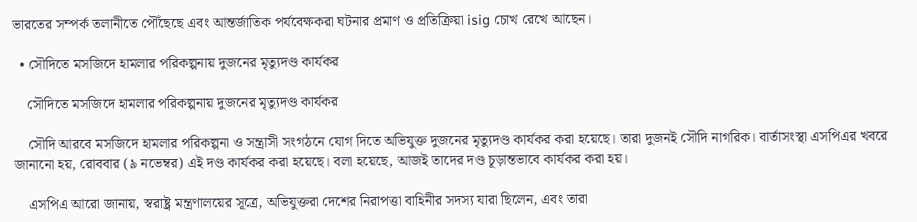ভারতের সম্পর্ক তলানীতে পৌঁছেছে এবং আন্তর্জাতিক পর্যবেক্ষকরা ঘটনার প্রমাণ ও প্রতিক্রিয়া isig চোখ রেখে আছেন।

  • সৌদিতে মসজিদে হামলার পরিকল্পনায় দুজনের মৃত্যুদণ্ড কার্যকর

    সৌদিতে মসজিদে হামলার পরিকল্পনায় দুজনের মৃত্যুদণ্ড কার্যকর

    সৌদি আরবে মসজিদে হামলার পরিকল্পনা ও সন্ত্রাসী সংগঠনে যোগ দিতে অভিযুক্ত দুজনের মৃত্যুদণ্ড কার্যকর করা হয়েছে। তারা দুজনই সৌদি নাগরিক। বার্তাসংস্থা এসপিএর খবরে জানানো হয়, রোববার (৯ নভেম্বর) এই দণ্ড কার্যকর করা হয়েছে। বলা হয়েছে, আজই তাদের দণ্ড চূড়ান্তভাবে কার্যকর করা হয়।

    এসপিএ আরো জানায়, স্বরাষ্ট্র মন্ত্রণালয়ের সূত্রে, অভিযুক্তরা দেশের নিরাপত্তা বাহিনীর সদস্য যারা ছিলেন, এবং তারা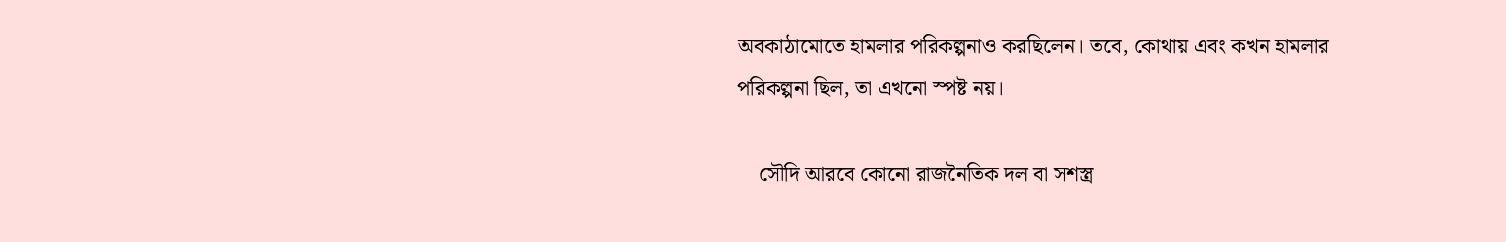অবকাঠামোতে হামলার পরিকল্পনাও করছিলেন। তবে, কোথায় এবং কখন হামলার পরিকল্পনা ছিল, তা এখনো স্পষ্ট নয়।

    সৌদি আরবে কোনো রাজনৈতিক দল বা সশস্ত্র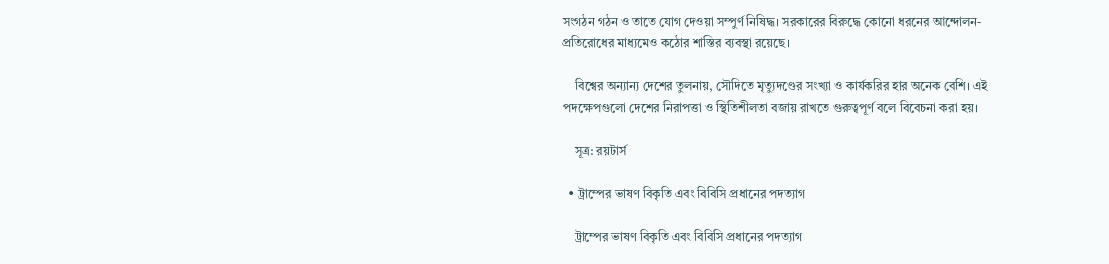সংগঠন গঠন ও তাতে যোগ দেওয়া সম্পুর্ণ নিষিদ্ধ। সরকারের বিরুদ্ধে কোনো ধরনের আন্দোলন-প্রতিরোধের মাধ্যমেও কঠোর শাস্তির ব্যবস্থা রয়েছে।

    বিশ্বের অন্যান্য দেশের তুলনায়, সৌদিতে মৃত্যুদণ্ডের সংখ্যা ও কার্যকরির হার অনেক বেশি। এই পদক্ষেপগুলো দেশের নিরাপত্তা ও স্থিতিশীলতা বজায় রাখতে গুরুত্বপূর্ণ বলে বিবেচনা করা হয়।

    সূত্র: রয়টার্স

  • ট্রাম্পের ভাষণ বিকৃতি এবং বিবিসি প্রধানের পদত্যাগ

    ট্রাম্পের ভাষণ বিকৃতি এবং বিবিসি প্রধানের পদত্যাগ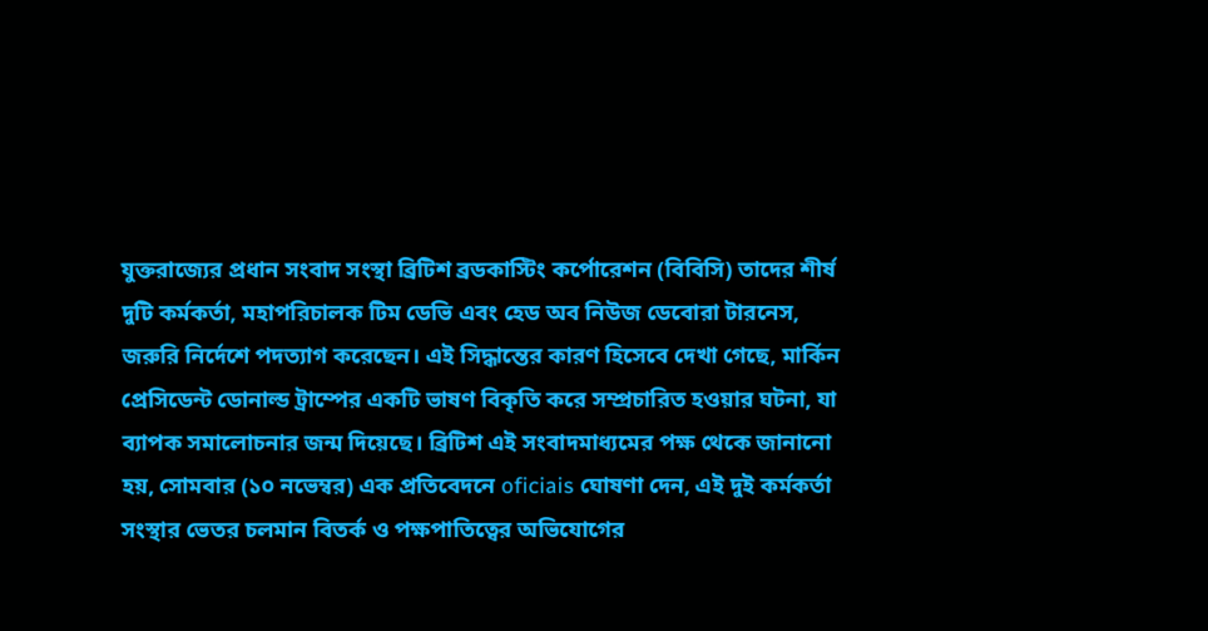যুক্তরাজ্যের প্রধান সংবাদ সংস্থা ব্রিটিশ ব্রডকাস্টিং কর্পোরেশন (বিবিসি) তাদের শীর্ষ দুটি কর্মকর্তা, মহাপরিচালক টিম ডেভি এবং হেড অব নিউজ ডেবোরা টারনেস, জরুরি নির্দেশে পদত্যাগ করেছেন। এই সিদ্ধান্তের কারণ হিসেবে দেখা গেছে, মার্কিন প্রেসিডেন্ট ডোনাল্ড ট্রাম্পের একটি ভাষণ বিকৃতি করে সম্প্রচারিত হওয়ার ঘটনা, যা ব্যাপক সমালোচনার জন্ম দিয়েছে। ব্রিটিশ এই সংবাদমাধ্যমের পক্ষ থেকে জানানো হয়, সোমবার (১০ নভেম্বর) এক প্রতিবেদনে oficiais ঘোষণা দেন, এই দুই কর্মকর্তা সংস্থার ভেতর চলমান বিতর্ক ও পক্ষপাতিত্বের অভিযোগের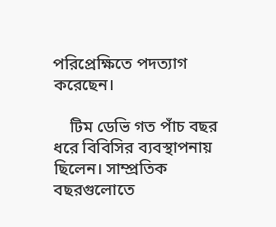পরিপ্রেক্ষিতে পদত্যাগ করেছেন।

    টিম ডেভি গত পাঁচ বছর ধরে বিবিসির ব্যবস্থাপনায় ছিলেন। সাম্প্রতিক বছরগুলোতে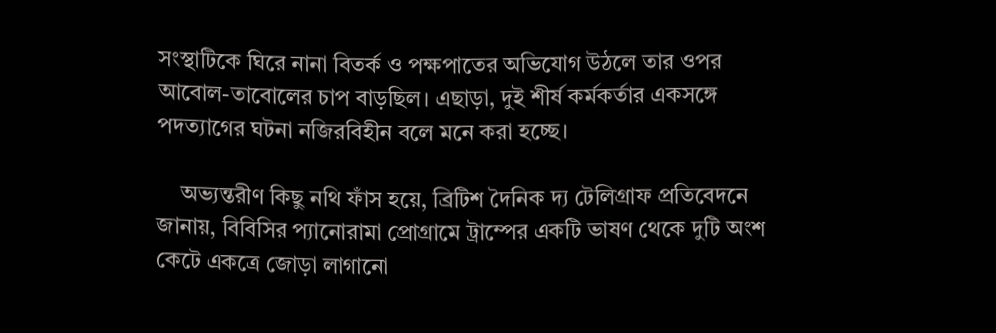সংস্থাটিকে ঘিরে নানা বিতর্ক ও পক্ষপাতের অভিযোগ উঠলে তার ওপর আবোল-তাবোলের চাপ বাড়ছিল। এছাড়া, দুই শীর্ষ কর্মকর্তার একসঙ্গে পদত্যাগের ঘটনা নজিরবিহীন বলে মনে করা হচ্ছে।

    অভ্যন্তরীণ কিছু নথি ফাঁস হয়ে, ব্রিটিশ দৈনিক দ্য টেলিগ্রাফ প্রতিবেদনে জানায়, বিবিসির প্যানোরামা প্রোগ্রামে ট্রাম্পের একটি ভাষণ থেকে দুটি অংশ কেটে একত্রে জোড়া লাগানো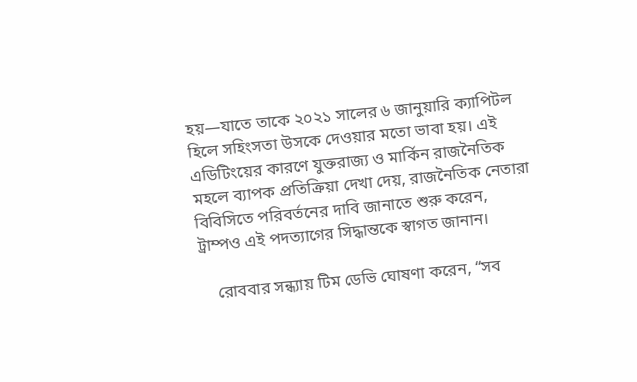হয়—যাতে তাকে ২০২১ সালের ৬ জানুয়ারি ক্যাপিটল হিলে সহিংসতা উসকে দেওয়ার মতো ভাবা হয়। এই এডিটিংয়ের কারণে যুক্তরাজ্য ও মার্কিন রাজনৈতিক মহলে ব্যাপক প্রতিক্রিয়া দেখা দেয়, রাজনৈতিক নেতারা বিবিসিতে পরিবর্তনের দাবি জানাতে শুরু করেন, ট্রাম্পও এই পদত্যাগের সিদ্ধান্তকে স্বাগত জানান।

    রোববার সন্ধ্যায় টিম ডেভি ঘোষণা করেন, “সব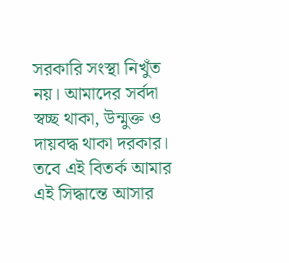সরকারি সংস্থা নিখুঁত নয়। আমাদের সর্বদা স্বচ্ছ থাকা, উন্মুক্ত ও দায়বদ্ধ থাকা দরকার। তবে এই বিতর্ক আমার এই সিদ্ধান্তে আসার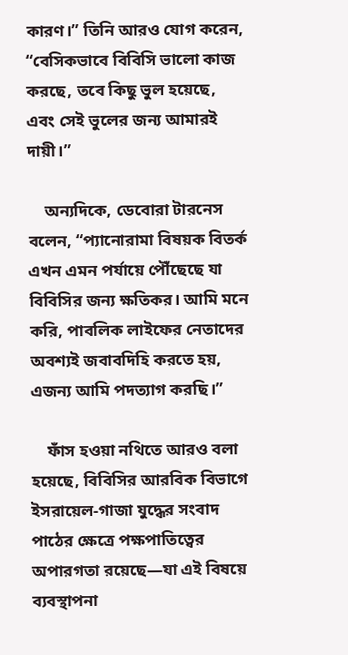কারণ।” তিনি আরও যোগ করেন, “বেসিকভাবে বিবিসি ভালো কাজ করছে, তবে কিছু ভুল হয়েছে, এবং সেই ভুলের জন্য আমারই দায়ী।”

    অন্যদিকে, ডেবোরা টারনেস বলেন, “প্যানোরামা বিষয়ক বিতর্ক এখন এমন পর্যায়ে পৌঁছেছে যা বিবিসির জন্য ক্ষতিকর। আমি মনে করি, পাবলিক লাইফের নেতাদের অবশ্যই জবাবদিহি করতে হয়, এজন্য আমি পদত্যাগ করছি।”

    ফাঁস হওয়া নথিতে আরও বলা হয়েছে, বিবিসির আরবিক বিভাগে ইসরায়েল-গাজা যুদ্ধের সংবাদ পাঠের ক্ষেত্রে পক্ষপাতিত্বের অপারগতা রয়েছে—যা এই বিষয়ে ব্যবস্থাপনা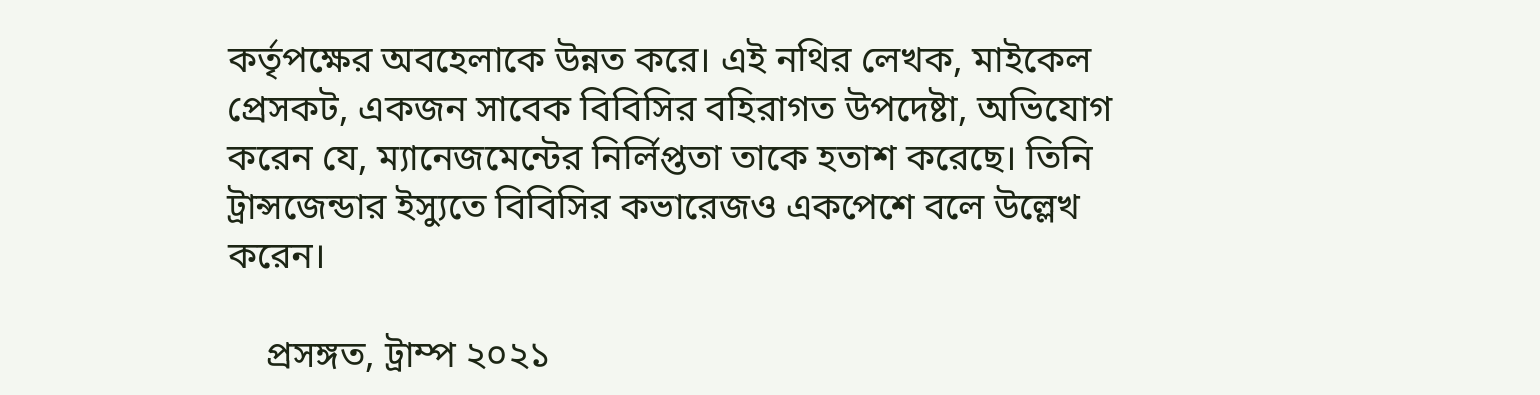কর্তৃপক্ষের অবহেলাকে উন্নত করে। এই নথির লেখক, মাইকেল প্রেসকট, একজন সাবেক বিবিসির বহিরাগত উপদেষ্টা, অভিযোগ করেন যে, ম্যানেজমেন্টের নির্লিপ্ততা তাকে হতাশ করেছে। তিনি ট্রান্সজেন্ডার ইস্যুতে বিবিসির কভারেজও একপেশে বলে উল্লেখ করেন।

    প্রসঙ্গত, ট্রাম্প ২০২১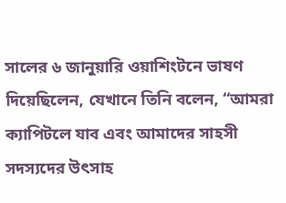সালের ৬ জানুয়ারি ওয়াশিংটনে ভাষণ দিয়েছিলেন, যেখানে তিনি বলেন, “আমরা ক্যাপিটলে যাব এবং আমাদের সাহসী সদস্যদের উৎসাহ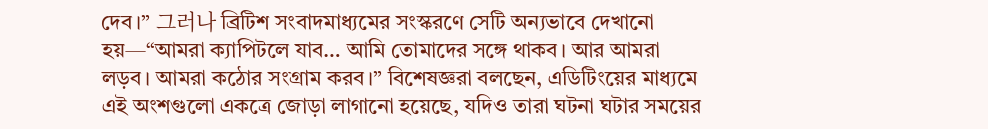দেব।” 그러나 ব্রিটিশ সংবাদমাধ্যমের সংস্করণে সেটি অন্যভাবে দেখানো হয়—“আমরা ক্যাপিটলে যাব… আমি তোমাদের সঙ্গে থাকব। আর আমরা লড়ব। আমরা কঠোর সংগ্রাম করব।” বিশেষজ্ঞরা বলছেন, এডিটিংয়ের মাধ্যমে এই অংশগুলো একত্রে জোড়া লাগানো হয়েছে, যদিও তারা ঘটনা ঘটার সময়ের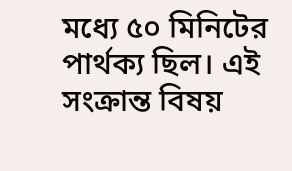মধ্যে ৫০ মিনিটের পার্থক্য ছিল। এই সংক্রান্ত বিষয়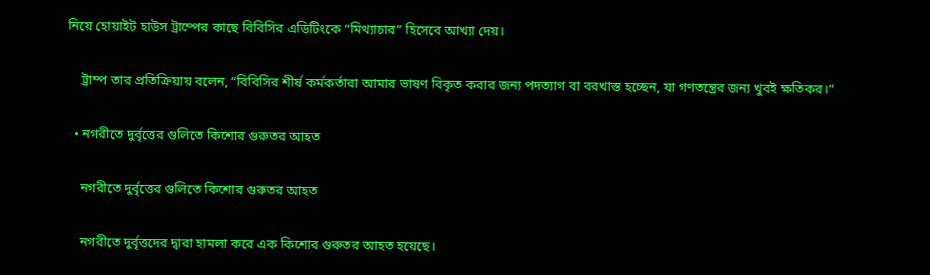নিয়ে হোয়াইট হাউস ট্রাম্পের কাছে বিবিসির এডিটিংকে “মিথ্যাচার” হিসেবে আখ্যা দেয়।

    ট্রাম্প তার প্রতিক্রিয়ায় বলেন, “বিবিসির শীর্ষ কর্মকর্তারা আমার ভাষণ বিকৃত করার জন্য পদত্যাগ বা বরখাস্ত হচ্ছেন, যা গণতন্ত্রের জন্য খুবই ক্ষতিকর।”

  • নগরীতে দুর্বৃত্তের গুলিতে কিশোর গুরুতর আহত

    নগরীতে দুর্বৃত্তের গুলিতে কিশোর গুরুতর আহত

    নগরীতে দুর্বৃত্তদের দ্বারা হামলা করে এক কিশোর গুরুতর আহত হয়েছে।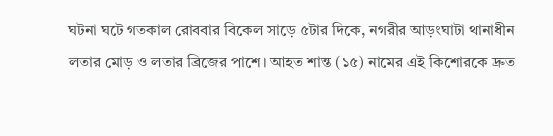ঘটনা ঘটে গতকাল রোববার বিকেল সাড়ে ৫টার দিকে, নগরীর আড়ংঘাটা থানাধীন লতার মোড় ও লতার ব্রিজের পাশে। আহত শান্ত (১৫) নামের এই কিশোরকে দ্রুত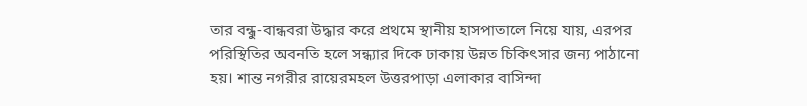তার বন্ধু-বান্ধবরা উদ্ধার করে প্রথমে স্থানীয় হাসপাতালে নিয়ে যায়, এরপর পরিস্থিতির অবনতি হলে সন্ধ্যার দিকে ঢাকায় উন্নত চিকিৎসার জন্য পাঠানো হয়। শান্ত নগরীর রায়েরমহল উত্তরপাড়া এলাকার বাসিন্দা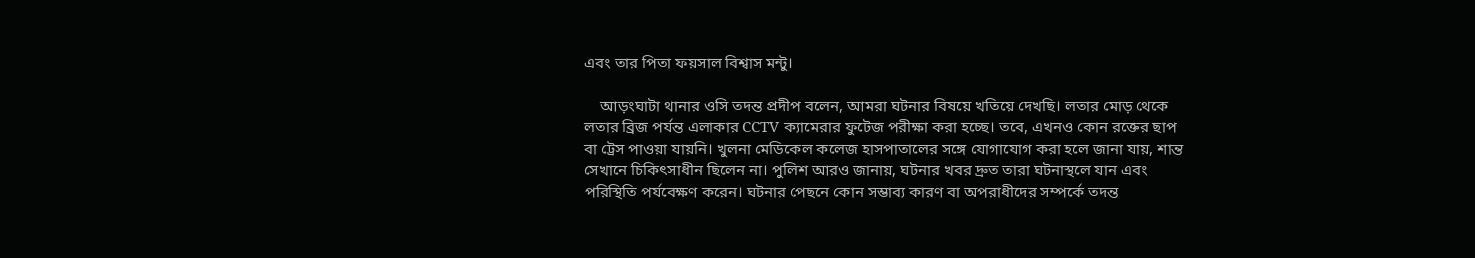এবং তার পিতা ফয়সাল বিশ্বাস মন্টু।

    আড়ংঘাটা থানার ওসি তদন্ত প্রদীপ বলেন, আমরা ঘটনার বিষয়ে খতিয়ে দেখছি। লতার মোড় থেকে লতার ব্রিজ পর্যন্ত এলাকার CCTV ক্যামেরার ফুটেজ পরীক্ষা করা হচ্ছে। তবে, এখনও কোন রক্তের ছাপ বা ট্রেস পাওয়া যায়নি। খুলনা মেডিকেল কলেজ হাসপাতালের সঙ্গে যোগাযোগ করা হলে জানা যায়, শান্ত সেখানে চিকিৎসাধীন ছিলেন না। পুলিশ আরও জানায়, ঘটনার খবর দ্রুত তারা ঘটনাস্থলে যান এবং পরিস্থিতি পর্যবেক্ষণ করেন। ঘটনার পেছনে কোন সম্ভাব্য কারণ বা অপরাধীদের সম্পর্কে তদন্ত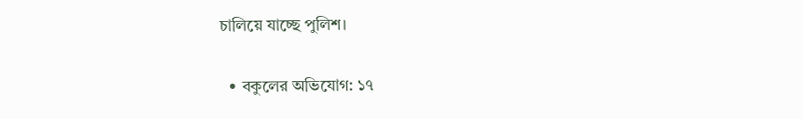চালিয়ে যাচ্ছে পুলিশ।

  • বকুলের অভিযোগ: ১৭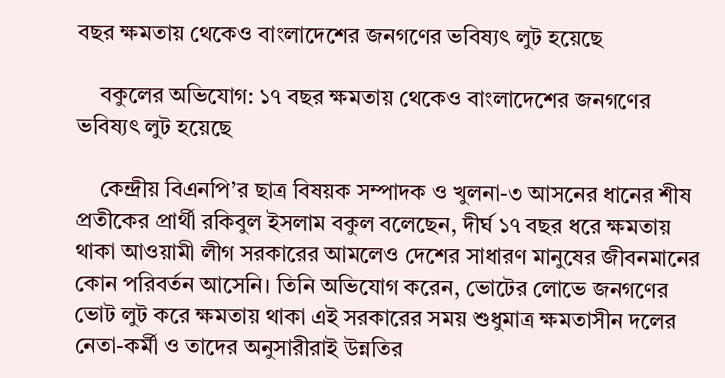বছর ক্ষমতায় থেকেও বাংলাদেশের জনগণের ভবিষ্যৎ লুট হয়েছে

    বকুলের অভিযোগ: ১৭ বছর ক্ষমতায় থেকেও বাংলাদেশের জনগণের ভবিষ্যৎ লুট হয়েছে

    কেন্দ্রীয় বিএনপি’র ছাত্র বিষয়ক সম্পাদক ও খুলনা-৩ আসনের ধানের শীষ প্রতীকের প্রার্থী রকিবুল ইসলাম বকুল বলেছেন, দীর্ঘ ১৭ বছর ধরে ক্ষমতায় থাকা আওয়ামী লীগ সরকারের আমলেও দেশের সাধারণ মানুষের জীবনমানের কোন পরিবর্তন আসেনি। তিনি অভিযোগ করেন, ভোটের লোভে জনগণের ভোট লুট করে ক্ষমতায় থাকা এই সরকারের সময় শুধুমাত্র ক্ষমতাসীন দলের নেতা-কর্মী ও তাদের অনুসারীরাই উন্নতির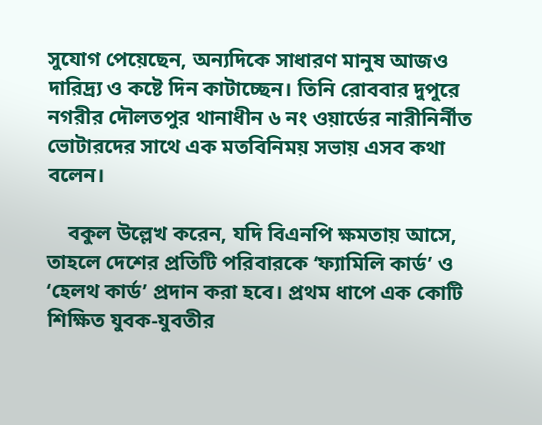সুযোগ পেয়েছেন, অন্যদিকে সাধারণ মানুষ আজও দারিদ্র্য ও কষ্টে দিন কাটাচ্ছেন। তিনি রোববার দুপুরে নগরীর দৌলতপুর থানাধীন ৬ নং ওয়ার্ডের নারীনির্নীত ভোটারদের সাথে এক মতবিনিময় সভায় এসব কথা বলেন।

    বকুল উল্লেখ করেন, যদি বিএনপি ক্ষমতায় আসে, তাহলে দেশের প্রতিটি পরিবারকে ‘ফ্যামিলি কার্ড’ ও ‘হেলথ কার্ড’ প্রদান করা হবে। প্রথম ধাপে এক কোটি শিক্ষিত যুবক-যুবতীর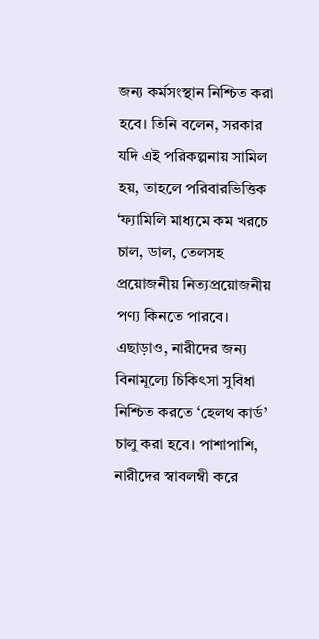জন্য কর্মসংস্থান নিশ্চিত করা হবে। তিনি বলেন, সরকার যদি এই পরিকল্পনায় সামিল হয়, তাহলে পরিবারভিত্তিক ‘ফ্যামিলি মাধ্যমে কম খরচে চাল, ডাল, তেলসহ প্রয়োজনীয় নিত্যপ্রয়োজনীয় পণ্য কিনতে পারবে। এছাড়াও, নারীদের জন্য বিনামূল্যে চিকিৎসা সুবিধা নিশ্চিত করতে ‘হেলথ কার্ড’ চালু করা হবে। পাশাপাশি, নারীদের স্বাবলম্বী করে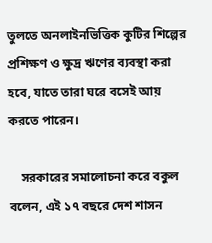তুলতে অনলাইনভিত্তিক কুটির শিল্পের প্রশিক্ষণ ও ক্ষুদ্র ঋণের ব্যবস্থা করা হবে, যাতে তারা ঘরে বসেই আয় করতে পারেন।

    সরকারের সমালোচনা করে বকুল বলেন, এই ১৭ বছরে দেশ শাসন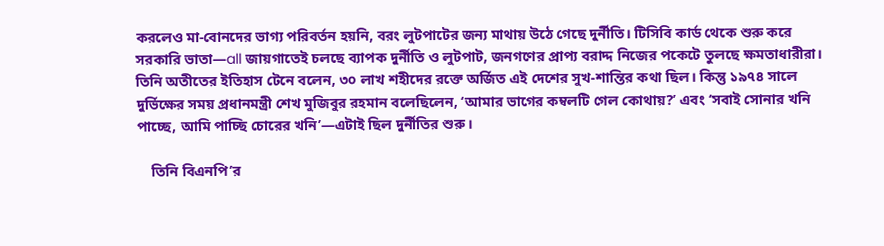করলেও মা-বোনদের ভাগ্য পরিবর্তন হয়নি, বরং লুটপাটের জন্য মাথায় উঠে গেছে দুর্নীতি। টিসিবি কার্ড থেকে শুরু করে সরকারি ভাতা—all জায়গাতেই চলছে ব্যাপক দুর্নীতি ও লুটপাট, জনগণের প্রাপ্য বরাদ্দ নিজের পকেটে তুলছে ক্ষমতাধারীরা। তিনি অতীতের ইতিহাস টেনে বলেন, ৩০ লাখ শহীদের রক্তে অর্জিত এই দেশের সুখ-শান্তির কথা ছিল। কিন্তু ১৯৭৪ সালে দুর্ভিক্ষের সময় প্রধানমন্ত্রী শেখ মুজিবুর রহমান বলেছিলেন, ‘আমার ভাগের কম্বলটি গেল কোথায়?’ এবং ‘সবাই সোনার খনি পাচ্ছে, আমি পাচ্ছি চোরের খনি’—এটাই ছিল দুর্নীতির শুরু।

    তিনি বিএনপি’র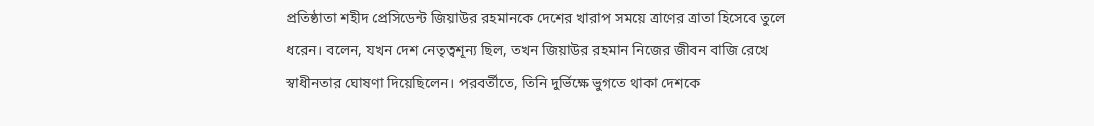প্রতিষ্ঠাতা শহীদ প্রেসিডেন্ট জিয়াউর রহমানকে দেশের খারাপ সময়ে ত্রাণের ত্রাতা হিসেবে তুলে ধরেন। বলেন, যখন দেশ নেতৃত্বশূন্য ছিল, তখন জিয়াউর রহমান নিজের জীবন বাজি রেখে স্বাধীনতার ঘোষণা দিয়েছিলেন। পরবর্তীতে, তিনি দুর্ভিক্ষে ভুগতে থাকা দেশকে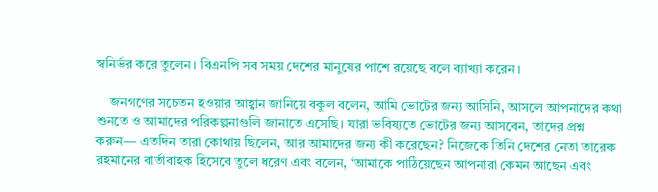স্বনির্ভর করে তুলেন। বিএনপি সব সময় দেশের মানুষের পাশে রয়েছে বলে ব্যাখ্যা করেন।

    জনগণের সচেতন হওয়ার আহ্বান জানিয়ে বকুল বলেন, আমি ভোটের জন্য আসিনি, আসলে আপনাদের কথা শুনতে ও আমাদের পরিকল্পনাগুলি জানাতে এসেছি। যারা ভবিষ্যতে ভোটের জন্য আসবেন, তাদের প্রশ্ন করুন— এতদিন তারা কোথায় ছিলেন, আর আমাদের জন্য কী করেছেন? নিজেকে তিনি দেশের নেতা তারেক রহমানের বার্তাবাহক হিসেবে তুলে ধরেণ এবং বলেন, ‘আমাকে পাঠিয়েছেন আপনারা কেমন আছেন এবং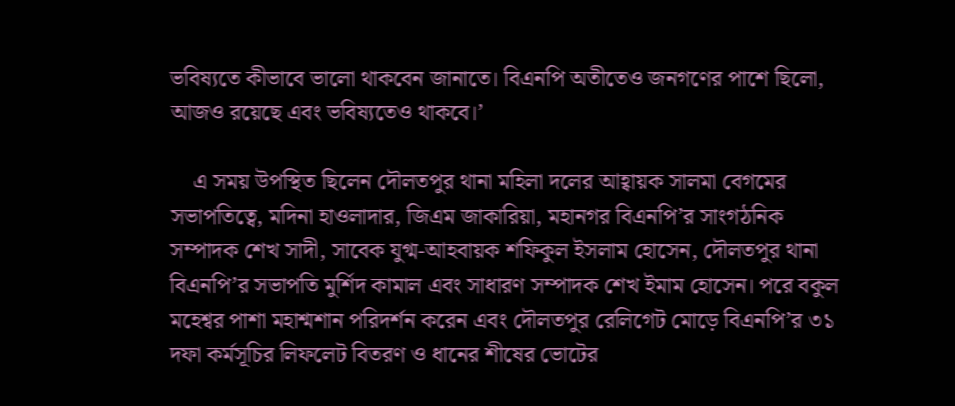ভবিষ্যতে কীভাবে ভালো থাকবেন জানাতে। বিএনপি অতীতেও জনগণের পাশে ছিলো, আজও রয়েছে এবং ভবিষ্যতেও থাকবে।’

    এ সময় উপস্থিত ছিলেন দৌলতপুর থানা মহিলা দলের আহ্বায়ক সালমা বেগমের সভাপতিত্বে, মদিনা হাওলাদার, জিএম জাকারিয়া, মহানগর বিএনপি’র সাংগঠনিক সম্পাদক শেখ সাদী, সাবেক যুগ্ম-আহবায়ক শফিকুল ইসলাম হোসেন, দৌলতপুর থানা বিএনপি’র সভাপতি মুর্শিদ কামাল এবং সাধারণ সম্পাদক শেখ ইমাম হোসেন। পরে বকুল মহেশ্বর পাশা মহাশ্মশান পরিদর্শন করেন এবং দৌলতপুর রেলিগেট মোড়ে বিএনপি’র ৩১ দফা কর্মসূচির লিফলেট বিতরণ ও ধানের শীষের ভোটের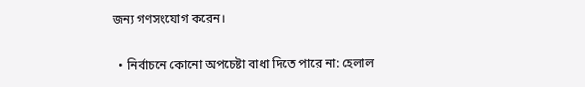জন্য গণসংযোগ করেন।

  • নির্বাচনে কোনো অপচেষ্টা বাধা দিতে পারে না: হেলাল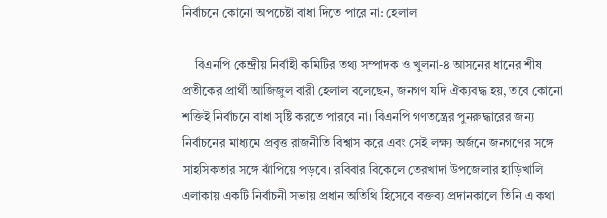নির্বাচনে কোনো অপচেষ্টা বাধা দিতে পারে না: হেলাল

    বিএনপি কেন্দ্রীয় নির্বাহী কমিটির তথ্য সম্পাদক ও খুলনা-৪ আসনের ধানের শীষ প্রতীকের প্রার্থী আজিজুল বারী হেলাল বলেছেন, জনগণ যদি ঐক্যবদ্ধ হয়, তবে কোনো শক্তিই নির্বাচনে বাধা সৃষ্টি করতে পারবে না। বিএনপি গণতন্ত্রের পুনরুদ্ধারের জন্য নির্বাচনের মাধ্যমে প্রবৃত্ত রাজনীতি বিশ্বাস করে এবং সেই লক্ষ্য অর্জনে জনগণের সঙ্গে সাহসিকতার সঙ্গে ঝাঁপিয়ে পড়বে। রবিবার বিকেলে তেরখাদা উপজেলার হাড়িখালি এলাকায় একটি নির্বাচনী সভায় প্রধান অতিথি হিসেবে বক্তব্য প্রদানকালে তিনি এ কথা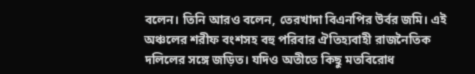বলেন। তিনি আরও বলেন, তেরখাদা বিএনপির উর্বর জমি। এই অঞ্চলের শরীফ বংশসহ বহু পরিবার ঐতিহ্যবাহী রাজনৈতিক দলিলের সঙ্গে জড়িত। যদিও অতীতে কিছু মতবিরোধ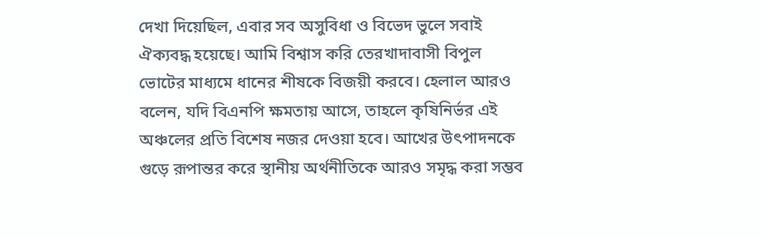দেখা দিয়েছিল, এবার সব অসুবিধা ও বিভেদ ভুলে সবাই ঐক্যবদ্ধ হয়েছে। আমি বিশ্বাস করি তেরখাদাবাসী বিপুল ভোটের মাধ্যমে ধানের শীষকে বিজয়ী করবে। হেলাল আরও বলেন, যদি বিএনপি ক্ষমতায় আসে, তাহলে কৃষিনির্ভর এই অঞ্চলের প্রতি বিশেষ নজর দেওয়া হবে। আখের উৎপাদনকে গুড়ে রূপান্তর করে স্থানীয় অর্থনীতিকে আরও সমৃদ্ধ করা সম্ভব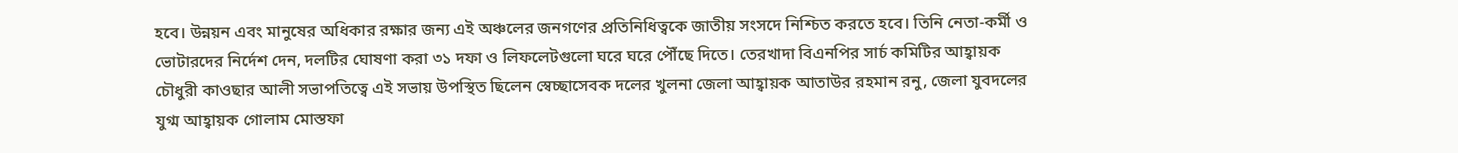হবে। উন্নয়ন এবং মানুষের অধিকার রক্ষার জন্য এই অঞ্চলের জনগণের প্রতিনিধিত্বকে জাতীয় সংসদে নিশ্চিত করতে হবে। তিনি নেতা-কর্মী ও ভোটারদের নির্দেশ দেন, দলটির ঘোষণা করা ৩১ দফা ও লিফলেটগুলো ঘরে ঘরে পৌঁছে দিতে। তেরখাদা বিএনপির সার্চ কমিটির আহ্বায়ক চৌধুরী কাওছার আলী সভাপতিত্বে এই সভায় উপস্থিত ছিলেন স্বেচ্ছাসেবক দলের খুলনা জেলা আহ্বায়ক আতাউর রহমান রনু, জেলা যুবদলের যুগ্ম আহ্বায়ক গোলাম মোস্তফা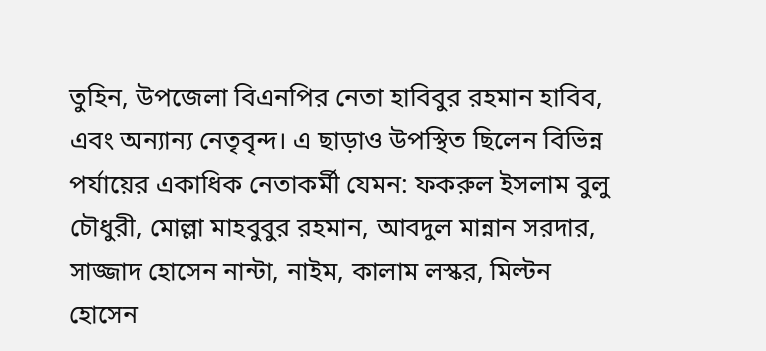তুহিন, উপজেলা বিএনপির নেতা হাবিবুর রহমান হাবিব, এবং অন্যান্য নেতৃবৃন্দ। এ ছাড়াও উপস্থিত ছিলেন বিভিন্ন পর্যায়ের একাধিক নেতাকর্মী যেমন: ফকরুল ইসলাম বুলু চৌধুরী, মোল্লা মাহবুবুর রহমান, আবদুল মান্নান সরদার, সাজ্জাদ হোসেন নান্টা, নাইম, কালাম লস্কর, মিল্টন হোসেন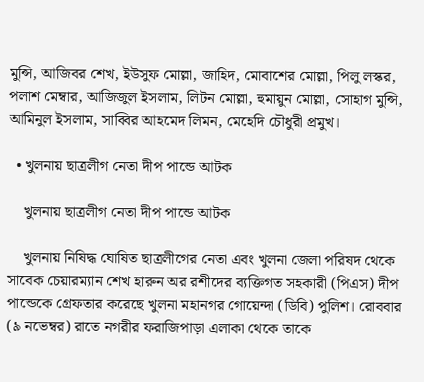মুন্সি, আজিবর শেখ, ইউসুফ মোল্লা, জাহিদ, মোবাশের মোল্লা, পিলু লস্কর, পলাশ মেম্বার, আজিজুল ইসলাম, লিটন মোল্লা, হুমায়ুন মোল্লা, সোহাগ মুন্সি, আমিনুল ইসলাম, সাব্বির আহমেদ লিমন, মেহেদি চৌধুরী প্রমুখ।

  • খুলনায় ছাত্রলীগ নেতা দীপ পান্ডে আটক

    খুলনায় ছাত্রলীগ নেতা দীপ পান্ডে আটক

    খুলনায় নিষিদ্ধ ঘোষিত ছাত্রলীগের নেতা এবং খুলনা জেলা পরিষদ থেকে সাবেক চেয়ারম্যান শেখ হারুন অর রশীদের ব্যক্তিগত সহকারী (পিএস) দীপ পান্ডেকে গ্রেফতার করেছে খুলনা মহানগর গোয়েন্দা (ডিবি) পুলিশ। রোববার (৯ নভেম্বর) রাতে নগরীর ফরাজিপাড়া এলাকা থেকে তাকে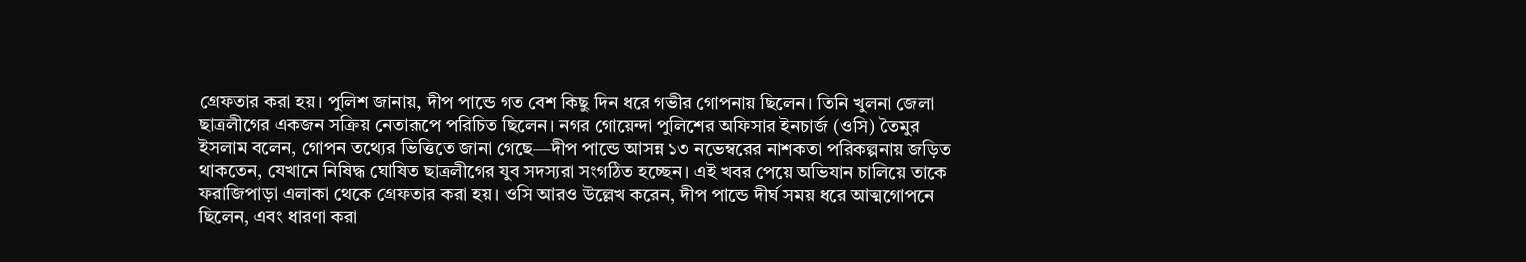গ্রেফতার করা হয়। পুলিশ জানায়, দীপ পান্ডে গত বেশ কিছু দিন ধরে গভীর গোপনায় ছিলেন। তিনি খুলনা জেলা ছাত্রলীগের একজন সক্রিয় নেতারূপে পরিচিত ছিলেন। নগর গোয়েন্দা পুলিশের অফিসার ইনচার্জ (ওসি) তৈমুর ইসলাম বলেন, গোপন তথ্যের ভিত্তিতে জানা গেছে—দীপ পান্ডে আসন্ন ১৩ নভেম্বরের নাশকতা পরিকল্পনায় জড়িত থাকতেন, যেখানে নিষিদ্ধ ঘোষিত ছাত্রলীগের যুব সদস্যরা সংগঠিত হচ্ছেন। এই খবর পেয়ে অভিযান চালিয়ে তাকে ফরাজিপাড়া এলাকা থেকে গ্রেফতার করা হয়। ওসি আরও উল্লেখ করেন, দীপ পান্ডে দীর্ঘ সময় ধরে আত্মগোপনে ছিলেন, এবং ধারণা করা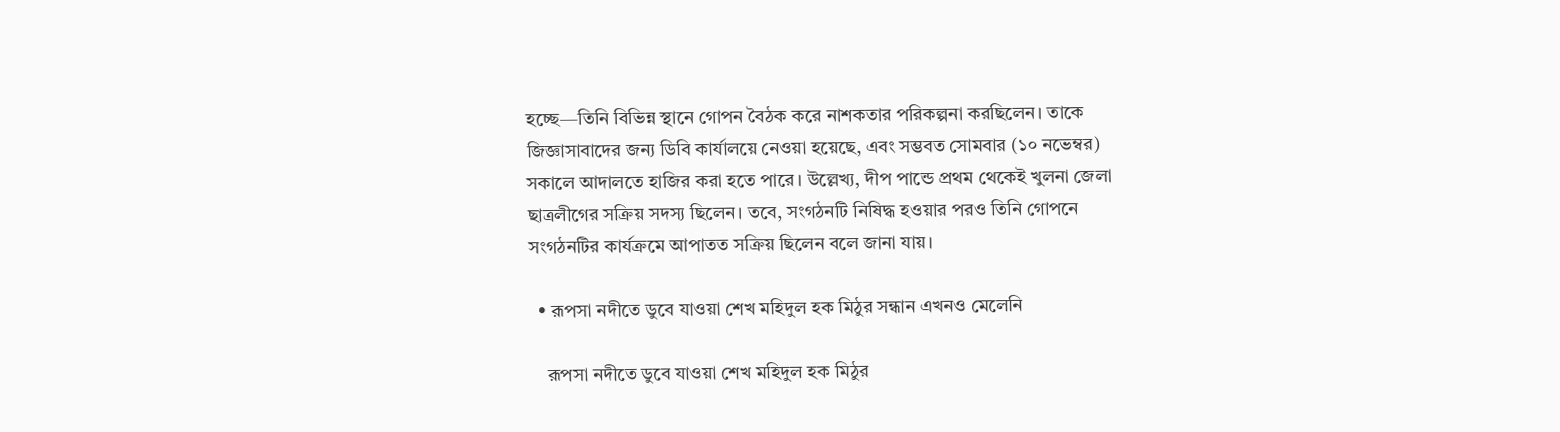হচ্ছে—তিনি বিভিন্ন স্থানে গোপন বৈঠক করে নাশকতার পরিকল্পনা করছিলেন। তাকে জিজ্ঞাসাবাদের জন্য ডিবি কার্যালয়ে নেওয়া হয়েছে, এবং সম্ভবত সোমবার (১০ নভেম্বর) সকালে আদালতে হাজির করা হতে পারে। উল্লেখ্য, দীপ পান্ডে প্রথম থেকেই খুলনা জেলা ছাত্রলীগের সক্রিয় সদস্য ছিলেন। তবে, সংগঠনটি নিষিদ্ধ হওয়ার পরও তিনি গোপনে সংগঠনটির কার্যক্রমে আপাতত সক্রিয় ছিলেন বলে জানা যায়।

  • রূপসা নদীতে ডুবে যাওয়া শেখ মহিদুল হক মিঠুর সন্ধান এখনও মেলেনি

    রূপসা নদীতে ডুবে যাওয়া শেখ মহিদুল হক মিঠুর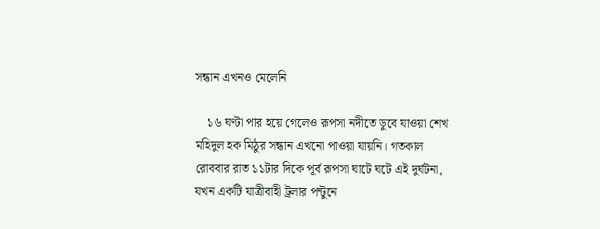সন্ধান এখনও মেলেনি

    ১৬ ঘণ্টা পার হয়ে গেলেও রূপসা নদীতে ডুবে যাওয়া শেখ মহিদুল হক মিঠুর সন্ধান এখনো পাওয়া যায়নি। গতকাল রোববার রাত ১১টার দিকে পূর্ব রূপসা ঘাটে ঘটে এই দুর্ঘটনা, যখন একটি যাত্রীবাহী ট্রলার পন্টুনে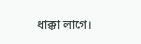ধাক্কা লাগে।